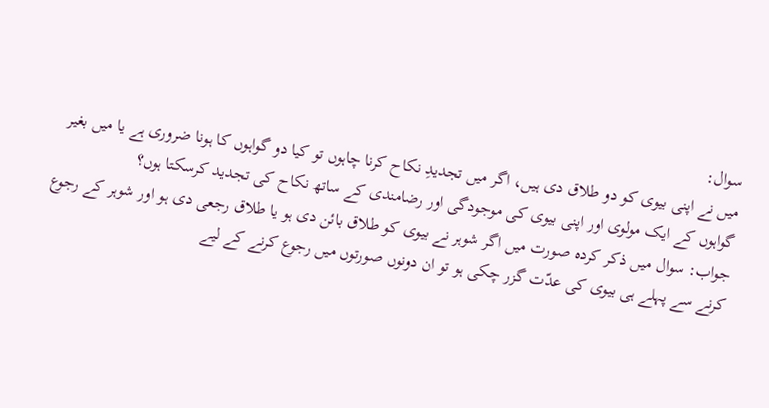سوال:
میں نے اپنی بیوی کو دو طلاق دی ہیں، اگر میں تجدیدِ نکاح کرنا چاہوں تو کیا دو گواہوں کا ہونا ضروری ہے یا میں بغیر گواہوں کے ایک مولوی اور اپنی بیوی کی موجودگی اور رضامندی کے ساتھ نکاح کی تجدید کرسکتا ہوں؟
جواب: سوال میں ذکر کردہ صورت میں اگر شوہر نے بیوی کو طلاق بائن دی ہو یا طلاق رجعی دی ہو اور شوہر کے رجوع کرنے سے پہلے ہی بیوی کی عدّت گزر چکی ہو تو ان دونوں صورتوں میں رجوع کرنے کے لیے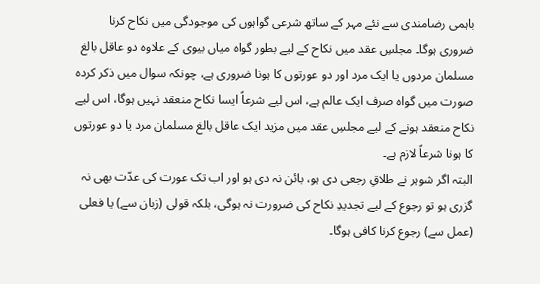باہمی رضامندی سے نئے مہر کے ساتھ شرعی گواہوں کی موجودگی میں نکاح کرنا ضروری ہوگا۔ مجلسِ عقد میں نکاح کے لیے بطور گواہ میاں بیوی کے علاوہ دو عاقل بالغ مسلمان مردوں یا ایک مرد اور دو عورتوں کا ہونا ضروری ہے، چونکہ سوال میں ذکر کردہ صورت میں گواہ صرف ایک عالم ہے، اس لیے شرعاً ایسا نکاح منعقد نہیں ہوگا، اس لیے نکاح منعقد ہونے کے لیے مجلسِ عقد میں مزید ایک عاقل بالغ مسلمان مرد یا دو عورتوں کا ہونا شرعاً لازم ہے۔
البتہ اگر شوہر نے طلاقِ رجعی دی ہو، بائن نہ دی ہو اور اب تک عورت کی عدّت بھی نہ گزری ہو تو رجوع کے لیے تجدیدِ نکاح کی ضرورت نہ ہوگی، بلکہ قولی (زبان سے) یا فعلی (عمل سے) رجوع کرنا کافی ہوگا۔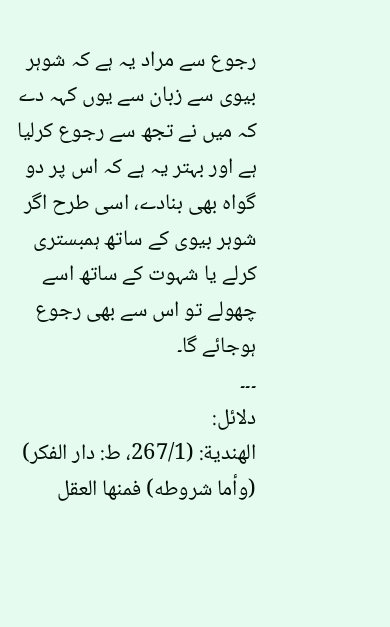رجوع سے مراد یہ ہے کہ شوہر بیوی سے زبان سے یوں کہہ دے کہ میں نے تجھ سے رجوع کرلیا ہے اور بہتر یہ ہے کہ اس پر دو گواہ بھی بنادے، اسی طرح اگر شوہر بیوی کے ساتھ ہمبستری کرلے یا شہوت کے ساتھ اسے چھولے تو اس سے بھی رجوع ہوجائے گا۔
۔۔۔
دلائل:
الهندية: (267/1، ط: دار الفکر)
(وأما شروطه) فمنها العقل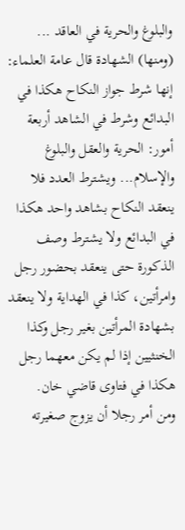والبلوغ والحرية في العاقد ... (ومنها) الشهادة قال عامة العلماء: إنها شرط جواز النكاح هكذا في البدائع وشرط في الشاهد أربعة أمور: الحرية والعقل والبلوغ والإسلام... ويشترط العدد فلا ينعقد النكاح بشاهد واحد هكذا في البدائع ولا يشترط وصف الذكورة حتى ينعقد بحضور رجل وامرأتين، كذا في الهداية ولا ينعقد بشهادة المرأتين بغير رجل وكذا الخنثيين إذا لم يكن معهما رجل هكذا في فتاوى قاضي خان.
ومن أمر رجلا أن يزوج صغيرته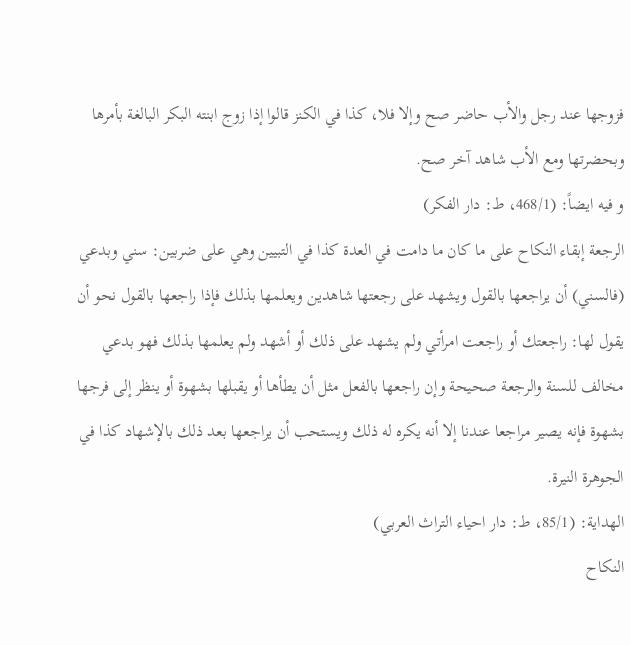فزوجها عند رجل والأب حاضر صح وإلا فلا، كذا في الكنز قالوا إذا زوج ابنته البكر البالغة بأمرها وبحضرتها ومع الأب شاهد آخر صح.
و فیه ایضاً: (468/1، ط: دار الفکر)
الرجعة إبقاء النكاح على ما كان ما دامت في العدة كذا في التبيين وهي على ضربين: سني وبدعي (فالسني) أن يراجعها بالقول ويشهد على رجعتها شاهدين ويعلمها بذلك فإذا راجعها بالقول نحو أن يقول لها: راجعتك أو راجعت امرأتي ولم يشهد على ذلك أو أشهد ولم يعلمها بذلك فهو بدعي مخالف للسنة والرجعة صحيحة وإن راجعها بالفعل مثل أن يطأها أو يقبلها بشهوة أو ينظر إلى فرجها بشهوة فإنه يصير مراجعا عندنا إلا أنه يكره له ذلك ويستحب أن يراجعها بعد ذلك بالإشهاد كذا في الجوهرة النيرة.
الھدایة: (85/1، ط: دار احياء التراث العربي)
النكاح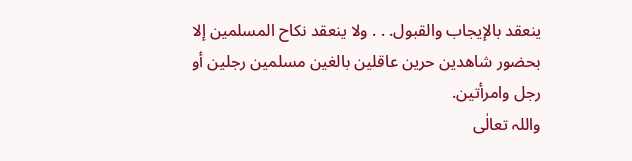ينعقد بالإيجاب والقبول. . . ولا ينعقد نكاح المسلمين إلا بحضور شاهدين حرين عاقلين بالغين مسلمين رجلين أو رجل وامرأتين.
واللہ تعالٰی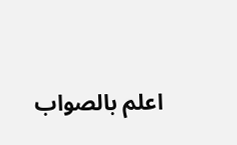اعلم بالصواب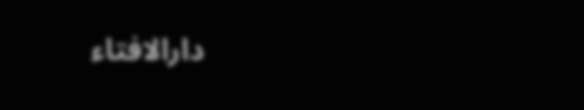دارالافتاء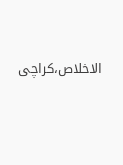الاخلاص،کراچی